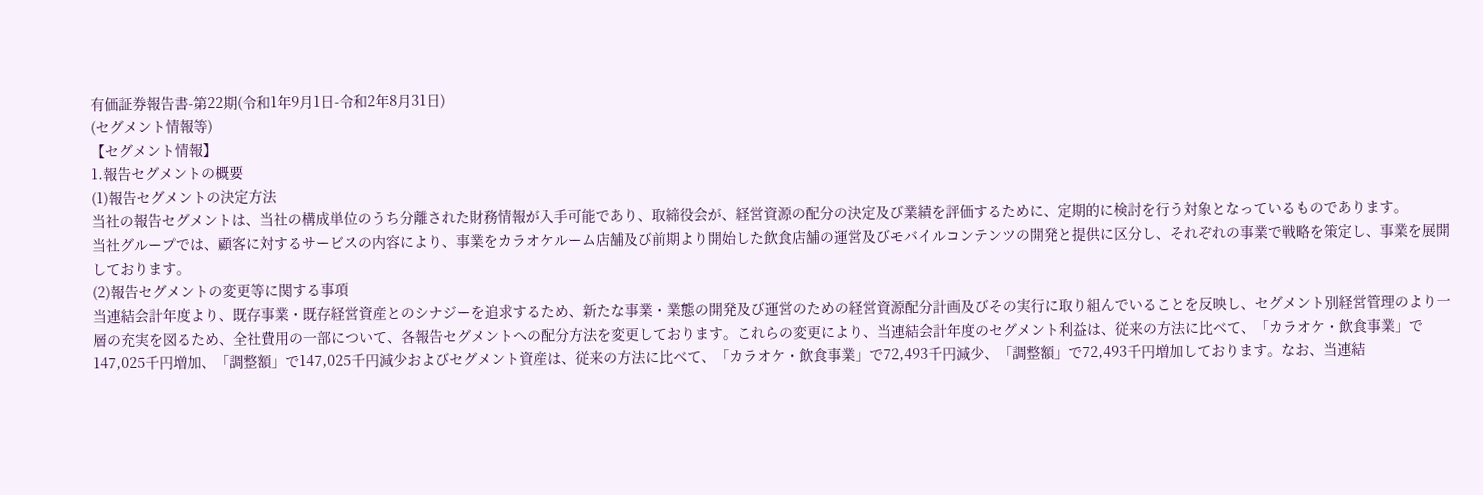有価証券報告書-第22期(令和1年9月1日-令和2年8月31日)
(セグメント情報等)
【セグメント情報】
1.報告セグメントの概要
(1)報告セグメントの決定方法
当社の報告セグメントは、当社の構成単位のうち分離された財務情報が入手可能であり、取締役会が、経営資源の配分の決定及び業績を評価するために、定期的に検討を行う対象となっているものであります。
当社グループでは、顧客に対するサービスの内容により、事業をカラオケルーム店舗及び前期より開始した飲食店舗の運営及びモバイルコンテンツの開発と提供に区分し、それぞれの事業で戦略を策定し、事業を展開しております。
(2)報告セグメントの変更等に関する事項
当連結会計年度より、既存事業・既存経営資産とのシナジーを追求するため、新たな事業・業態の開発及び運営のための経営資源配分計画及びその実行に取り組んでいることを反映し、セグメント別経営管理のより一層の充実を図るため、全社費用の一部について、各報告セグメントへの配分方法を変更しております。これらの変更により、当連結会計年度のセグメント利益は、従来の方法に比べて、「カラオケ・飲食事業」で147,025千円増加、「調整額」で147,025千円減少およびセグメント資産は、従来の方法に比べて、「カラオケ・飲食事業」で72,493千円減少、「調整額」で72,493千円増加しております。なお、当連結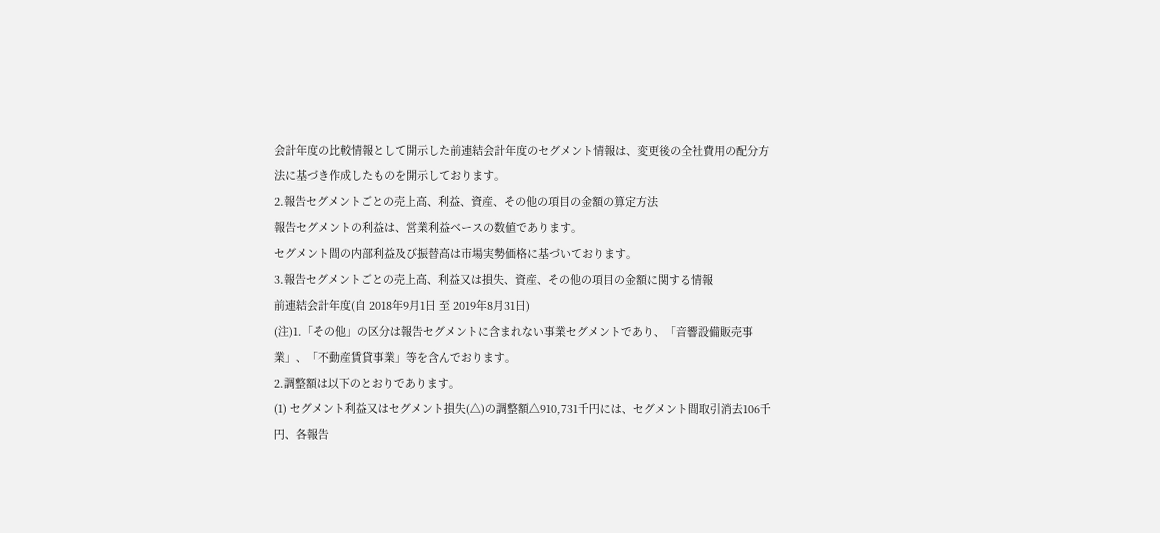会計年度の比較情報として開示した前連結会計年度のセグメント情報は、変更後の全社費用の配分方法に基づき作成したものを開示しております。
2.報告セグメントごとの売上高、利益、資産、その他の項目の金額の算定方法
報告セグメントの利益は、営業利益ベースの数値であります。
セグメント間の内部利益及び振替高は市場実勢価格に基づいております。
3.報告セグメントごとの売上高、利益又は損失、資産、その他の項目の金額に関する情報
前連結会計年度(自 2018年9月1日 至 2019年8月31日)
(注)1.「その他」の区分は報告セグメントに含まれない事業セグメントであり、「音響設備販売事業」、「不動産賃貸事業」等を含んでおります。
2.調整額は以下のとおりであります。
(1) セグメント利益又はセグメント損失(△)の調整額△910,731千円には、セグメント間取引消去106千円、各報告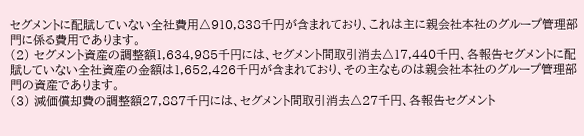セグメントに配賦していない全社費用△910,838千円が含まれており、これは主に親会社本社のグループ管理部門に係る費用であります。
(2) セグメント資産の調整額1,634,985千円には、セグメント間取引消去△17,440千円、各報告セグメントに配賦していない全社資産の金額は1,652,426千円が含まれており、その主なものは親会社本社のグループ管理部門の資産であります。
(3) 減価償却費の調整額27,887千円には、セグメント間取引消去△27千円、各報告セグメント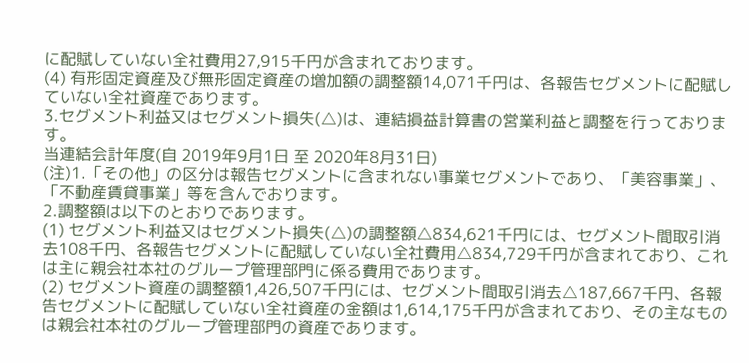に配賦していない全社費用27,915千円が含まれております。
(4) 有形固定資産及び無形固定資産の増加額の調整額14,071千円は、各報告セグメントに配賦していない全社資産であります。
3.セグメント利益又はセグメント損失(△)は、連結損益計算書の営業利益と調整を行っております。
当連結会計年度(自 2019年9月1日 至 2020年8月31日)
(注)1.「その他」の区分は報告セグメントに含まれない事業セグメントであり、「美容事業」、「不動産賃貸事業」等を含んでおります。
2.調整額は以下のとおりであります。
(1) セグメント利益又はセグメント損失(△)の調整額△834,621千円には、セグメント間取引消去108千円、各報告セグメントに配賦していない全社費用△834,729千円が含まれており、これは主に親会社本社のグループ管理部門に係る費用であります。
(2) セグメント資産の調整額1,426,507千円には、セグメント間取引消去△187,667千円、各報告セグメントに配賦していない全社資産の金額は1,614,175千円が含まれており、その主なものは親会社本社のグループ管理部門の資産であります。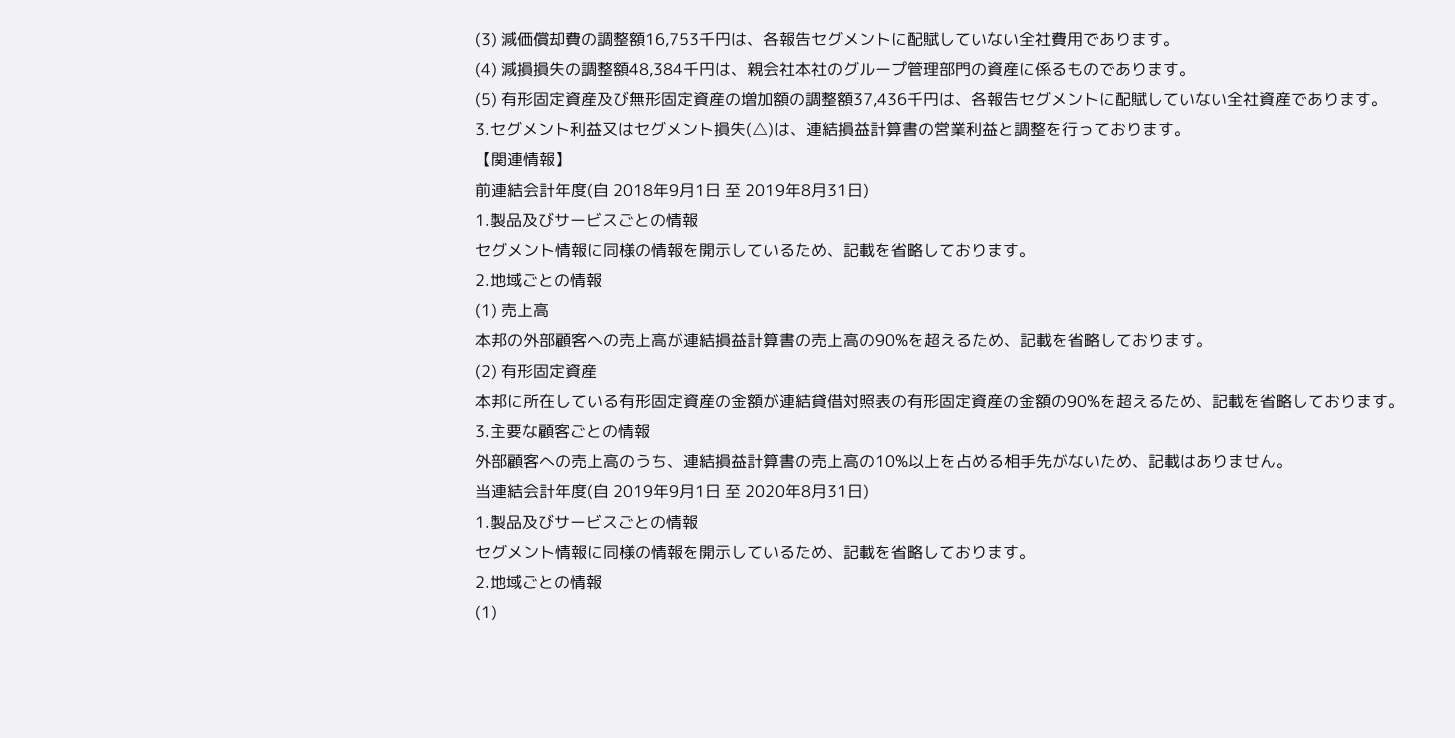(3) 減価償却費の調整額16,753千円は、各報告セグメントに配賦していない全社費用であります。
(4) 減損損失の調整額48,384千円は、親会社本社のグループ管理部門の資産に係るものであります。
(5) 有形固定資産及び無形固定資産の増加額の調整額37,436千円は、各報告セグメントに配賦していない全社資産であります。
3.セグメント利益又はセグメント損失(△)は、連結損益計算書の営業利益と調整を行っております。
【関連情報】
前連結会計年度(自 2018年9月1日 至 2019年8月31日)
1.製品及びサービスごとの情報
セグメント情報に同様の情報を開示しているため、記載を省略しております。
2.地域ごとの情報
(1) 売上高
本邦の外部顧客への売上高が連結損益計算書の売上高の90%を超えるため、記載を省略しております。
(2) 有形固定資産
本邦に所在している有形固定資産の金額が連結貸借対照表の有形固定資産の金額の90%を超えるため、記載を省略しております。
3.主要な顧客ごとの情報
外部顧客への売上高のうち、連結損益計算書の売上高の10%以上を占める相手先がないため、記載はありません。
当連結会計年度(自 2019年9月1日 至 2020年8月31日)
1.製品及びサービスごとの情報
セグメント情報に同様の情報を開示しているため、記載を省略しております。
2.地域ごとの情報
(1)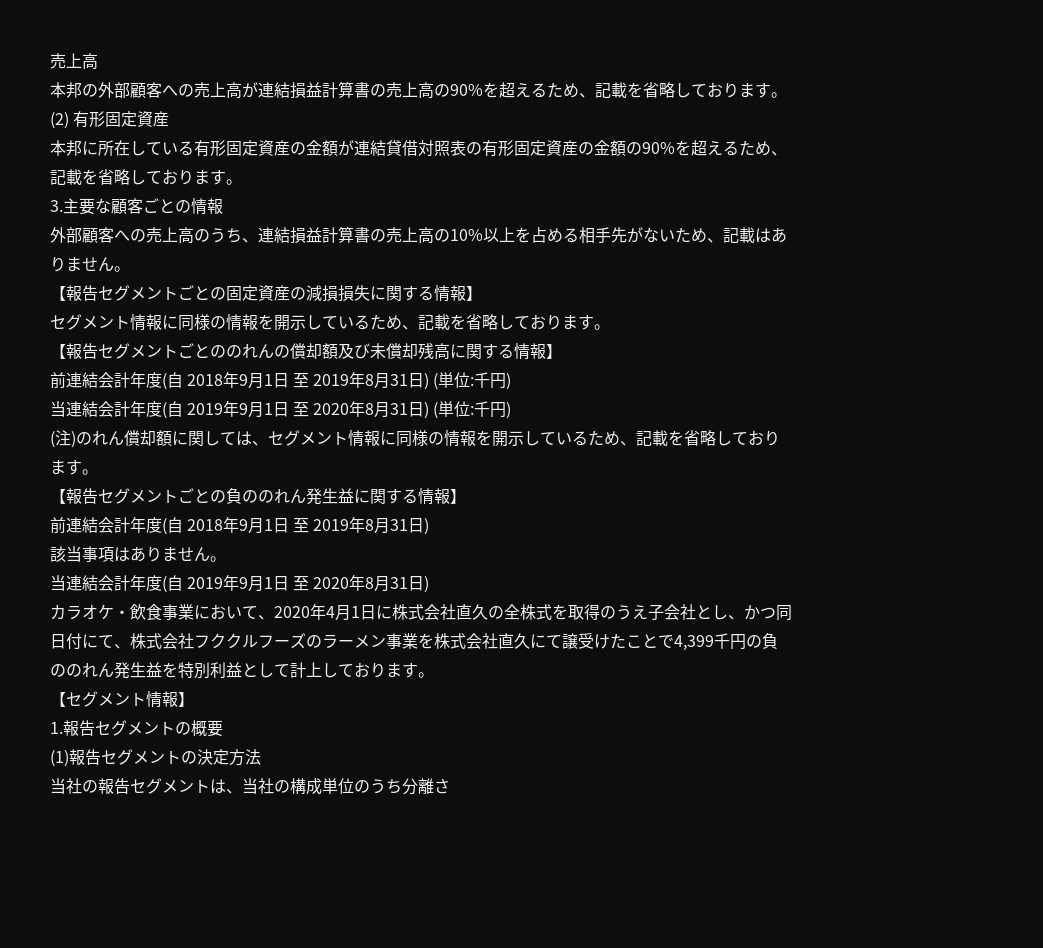売上高
本邦の外部顧客への売上高が連結損益計算書の売上高の90%を超えるため、記載を省略しております。
(2) 有形固定資産
本邦に所在している有形固定資産の金額が連結貸借対照表の有形固定資産の金額の90%を超えるため、記載を省略しております。
3.主要な顧客ごとの情報
外部顧客への売上高のうち、連結損益計算書の売上高の10%以上を占める相手先がないため、記載はありません。
【報告セグメントごとの固定資産の減損損失に関する情報】
セグメント情報に同様の情報を開示しているため、記載を省略しております。
【報告セグメントごとののれんの償却額及び未償却残高に関する情報】
前連結会計年度(自 2018年9月1日 至 2019年8月31日) (単位:千円)
当連結会計年度(自 2019年9月1日 至 2020年8月31日) (単位:千円)
(注)のれん償却額に関しては、セグメント情報に同様の情報を開示しているため、記載を省略しております。
【報告セグメントごとの負ののれん発生益に関する情報】
前連結会計年度(自 2018年9月1日 至 2019年8月31日)
該当事項はありません。
当連結会計年度(自 2019年9月1日 至 2020年8月31日)
カラオケ・飲食事業において、2020年4月1日に株式会社直久の全株式を取得のうえ子会社とし、かつ同日付にて、株式会社フククルフーズのラーメン事業を株式会社直久にて譲受けたことで4,399千円の負ののれん発生益を特別利益として計上しております。
【セグメント情報】
1.報告セグメントの概要
(1)報告セグメントの決定方法
当社の報告セグメントは、当社の構成単位のうち分離さ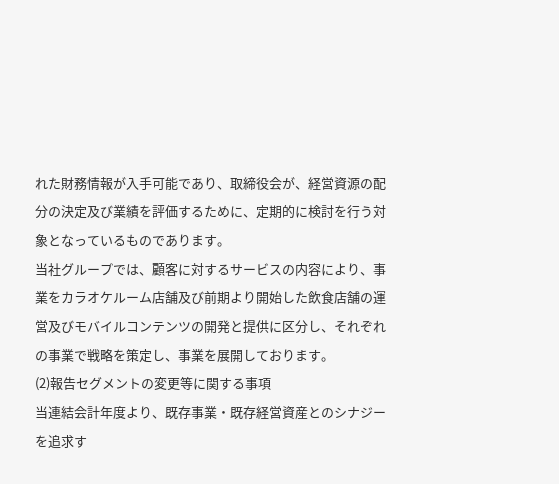れた財務情報が入手可能であり、取締役会が、経営資源の配分の決定及び業績を評価するために、定期的に検討を行う対象となっているものであります。
当社グループでは、顧客に対するサービスの内容により、事業をカラオケルーム店舗及び前期より開始した飲食店舗の運営及びモバイルコンテンツの開発と提供に区分し、それぞれの事業で戦略を策定し、事業を展開しております。
(2)報告セグメントの変更等に関する事項
当連結会計年度より、既存事業・既存経営資産とのシナジーを追求す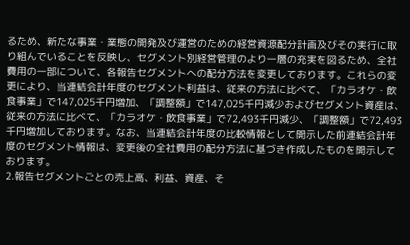るため、新たな事業・業態の開発及び運営のための経営資源配分計画及びその実行に取り組んでいることを反映し、セグメント別経営管理のより一層の充実を図るため、全社費用の一部について、各報告セグメントへの配分方法を変更しております。これらの変更により、当連結会計年度のセグメント利益は、従来の方法に比べて、「カラオケ・飲食事業」で147,025千円増加、「調整額」で147,025千円減少およびセグメント資産は、従来の方法に比べて、「カラオケ・飲食事業」で72,493千円減少、「調整額」で72,493千円増加しております。なお、当連結会計年度の比較情報として開示した前連結会計年度のセグメント情報は、変更後の全社費用の配分方法に基づき作成したものを開示しております。
2.報告セグメントごとの売上高、利益、資産、そ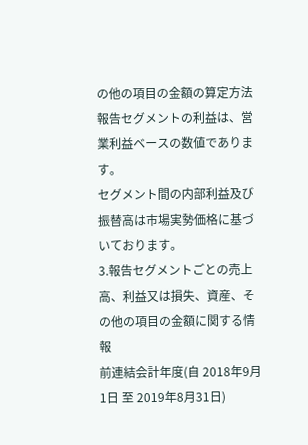の他の項目の金額の算定方法
報告セグメントの利益は、営業利益ベースの数値であります。
セグメント間の内部利益及び振替高は市場実勢価格に基づいております。
3.報告セグメントごとの売上高、利益又は損失、資産、その他の項目の金額に関する情報
前連結会計年度(自 2018年9月1日 至 2019年8月31日)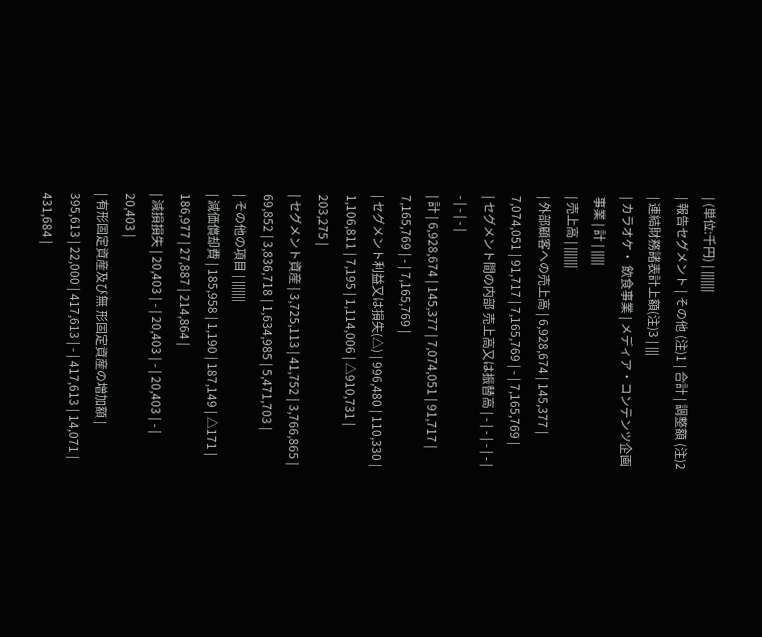| (単位:千円) | |||||||
| 報告セグメント | その他 (注)1 | 合計 | 調整額 (注)2 | 連結財務諸表計上額(注)3 | |||
| カラオケ・ 飲食事業 | メディア・コンテンツ企画事業 | 計 | |||||
| 売上高 | |||||||
| 外部顧客への売上高 | 6,928,674 | 145,377 | 7,074,051 | 91,717 | 7,165,769 | - | 7,165,769 |
| セグメント間の内部 売上高又は振替高 | - | - | - | - | - | - | - |
| 計 | 6,928,674 | 145,377 | 7,074,051 | 91,717 | 7,165,769 | - | 7,165,769 |
| セグメント利益又は損失(△) | 996,480 | 110,330 | 1,106,811 | 7,195 | 1,114,006 | △910,731 | 203,275 |
| セグメント資産 | 3,725,113 | 41,752 | 3,766,865 | 69,852 | 3,836,718 | 1,634,985 | 5,471,703 |
| その他の項目 | |||||||
| 減価償却費 | 185,958 | 1,190 | 187,149 | △171 | 186,977 | 27,887 | 214,864 |
| 減損損失 | 20,403 | - | 20,403 | - | 20,403 | - | 20,403 |
| 有形固定資産及び無 形固定資産の増加額 | 395,613 | 22,000 | 417,613 | - | 417,613 | 14,071 | 431,684 |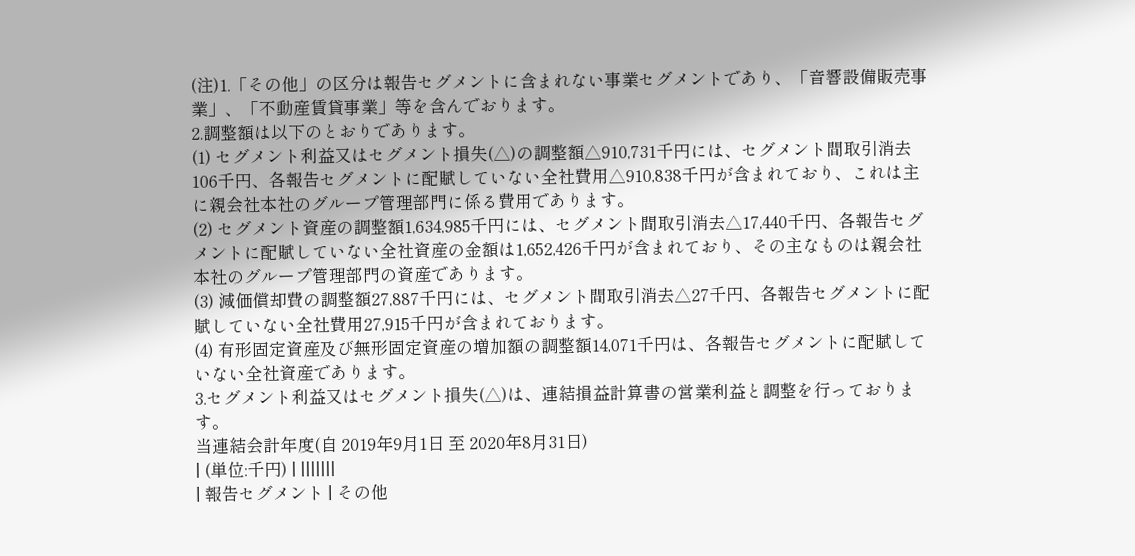(注)1.「その他」の区分は報告セグメントに含まれない事業セグメントであり、「音響設備販売事業」、「不動産賃貸事業」等を含んでおります。
2.調整額は以下のとおりであります。
(1) セグメント利益又はセグメント損失(△)の調整額△910,731千円には、セグメント間取引消去106千円、各報告セグメントに配賦していない全社費用△910,838千円が含まれており、これは主に親会社本社のグループ管理部門に係る費用であります。
(2) セグメント資産の調整額1,634,985千円には、セグメント間取引消去△17,440千円、各報告セグメントに配賦していない全社資産の金額は1,652,426千円が含まれており、その主なものは親会社本社のグループ管理部門の資産であります。
(3) 減価償却費の調整額27,887千円には、セグメント間取引消去△27千円、各報告セグメントに配賦していない全社費用27,915千円が含まれております。
(4) 有形固定資産及び無形固定資産の増加額の調整額14,071千円は、各報告セグメントに配賦していない全社資産であります。
3.セグメント利益又はセグメント損失(△)は、連結損益計算書の営業利益と調整を行っております。
当連結会計年度(自 2019年9月1日 至 2020年8月31日)
| (単位:千円) | |||||||
| 報告セグメント | その他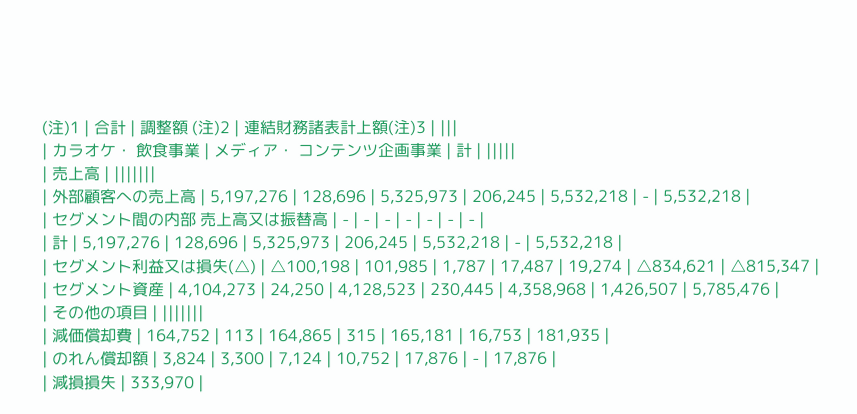(注)1 | 合計 | 調整額 (注)2 | 連結財務諸表計上額(注)3 | |||
| カラオケ・ 飲食事業 | メディア・ コンテンツ企画事業 | 計 | |||||
| 売上高 | |||||||
| 外部顧客への売上高 | 5,197,276 | 128,696 | 5,325,973 | 206,245 | 5,532,218 | - | 5,532,218 |
| セグメント間の内部 売上高又は振替高 | - | - | - | - | - | - | - |
| 計 | 5,197,276 | 128,696 | 5,325,973 | 206,245 | 5,532,218 | - | 5,532,218 |
| セグメント利益又は損失(△) | △100,198 | 101,985 | 1,787 | 17,487 | 19,274 | △834,621 | △815,347 |
| セグメント資産 | 4,104,273 | 24,250 | 4,128,523 | 230,445 | 4,358,968 | 1,426,507 | 5,785,476 |
| その他の項目 | |||||||
| 減価償却費 | 164,752 | 113 | 164,865 | 315 | 165,181 | 16,753 | 181,935 |
| のれん償却額 | 3,824 | 3,300 | 7,124 | 10,752 | 17,876 | - | 17,876 |
| 減損損失 | 333,970 |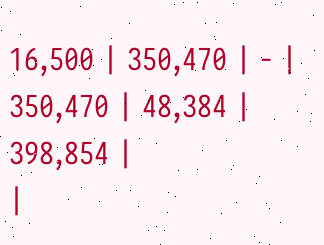16,500 | 350,470 | - | 350,470 | 48,384 | 398,854 |
|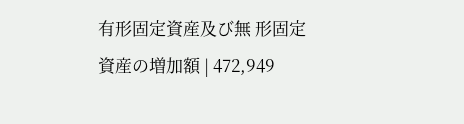有形固定資産及び無 形固定資産の増加額 | 472,949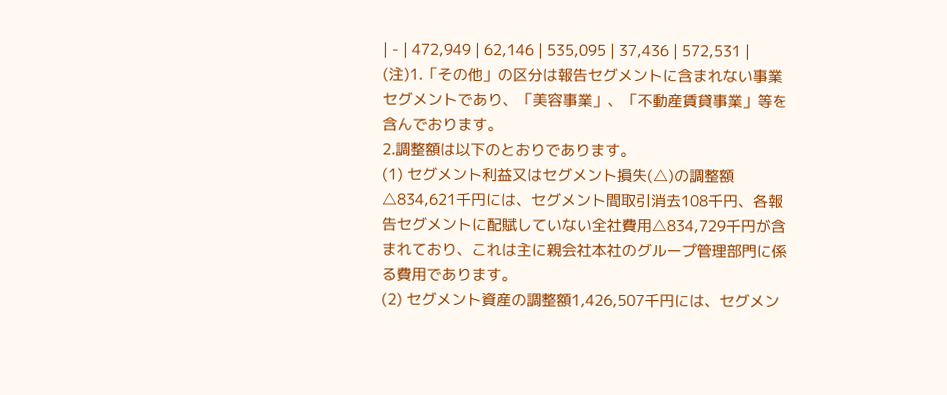| - | 472,949 | 62,146 | 535,095 | 37,436 | 572,531 |
(注)1.「その他」の区分は報告セグメントに含まれない事業セグメントであり、「美容事業」、「不動産賃貸事業」等を含んでおります。
2.調整額は以下のとおりであります。
(1) セグメント利益又はセグメント損失(△)の調整額△834,621千円には、セグメント間取引消去108千円、各報告セグメントに配賦していない全社費用△834,729千円が含まれており、これは主に親会社本社のグループ管理部門に係る費用であります。
(2) セグメント資産の調整額1,426,507千円には、セグメン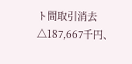ト間取引消去△187,667千円、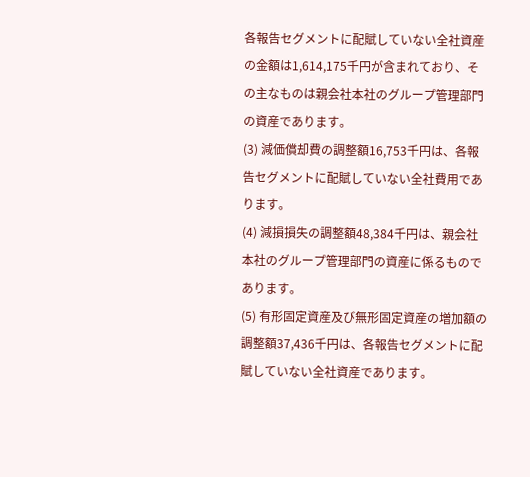各報告セグメントに配賦していない全社資産の金額は1,614,175千円が含まれており、その主なものは親会社本社のグループ管理部門の資産であります。
(3) 減価償却費の調整額16,753千円は、各報告セグメントに配賦していない全社費用であります。
(4) 減損損失の調整額48,384千円は、親会社本社のグループ管理部門の資産に係るものであります。
(5) 有形固定資産及び無形固定資産の増加額の調整額37,436千円は、各報告セグメントに配賦していない全社資産であります。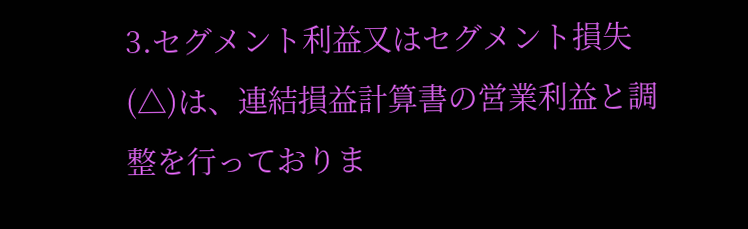3.セグメント利益又はセグメント損失(△)は、連結損益計算書の営業利益と調整を行っておりま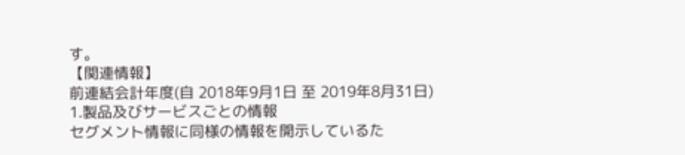す。
【関連情報】
前連結会計年度(自 2018年9月1日 至 2019年8月31日)
1.製品及びサービスごとの情報
セグメント情報に同様の情報を開示しているた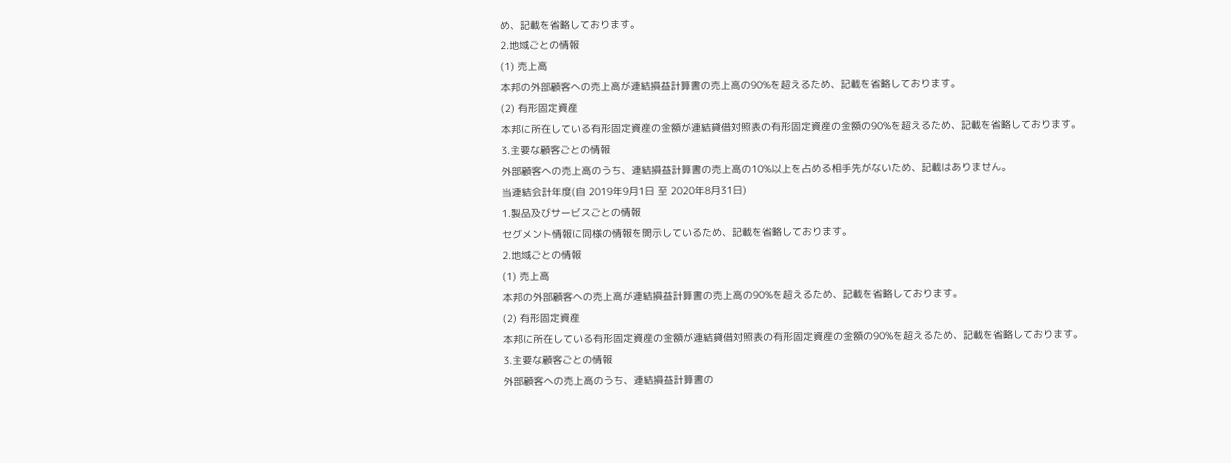め、記載を省略しております。
2.地域ごとの情報
(1) 売上高
本邦の外部顧客への売上高が連結損益計算書の売上高の90%を超えるため、記載を省略しております。
(2) 有形固定資産
本邦に所在している有形固定資産の金額が連結貸借対照表の有形固定資産の金額の90%を超えるため、記載を省略しております。
3.主要な顧客ごとの情報
外部顧客への売上高のうち、連結損益計算書の売上高の10%以上を占める相手先がないため、記載はありません。
当連結会計年度(自 2019年9月1日 至 2020年8月31日)
1.製品及びサービスごとの情報
セグメント情報に同様の情報を開示しているため、記載を省略しております。
2.地域ごとの情報
(1) 売上高
本邦の外部顧客への売上高が連結損益計算書の売上高の90%を超えるため、記載を省略しております。
(2) 有形固定資産
本邦に所在している有形固定資産の金額が連結貸借対照表の有形固定資産の金額の90%を超えるため、記載を省略しております。
3.主要な顧客ごとの情報
外部顧客への売上高のうち、連結損益計算書の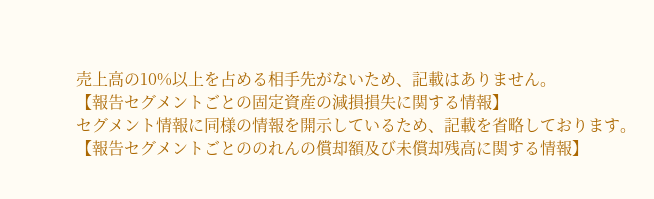売上高の10%以上を占める相手先がないため、記載はありません。
【報告セグメントごとの固定資産の減損損失に関する情報】
セグメント情報に同様の情報を開示しているため、記載を省略しております。
【報告セグメントごとののれんの償却額及び未償却残高に関する情報】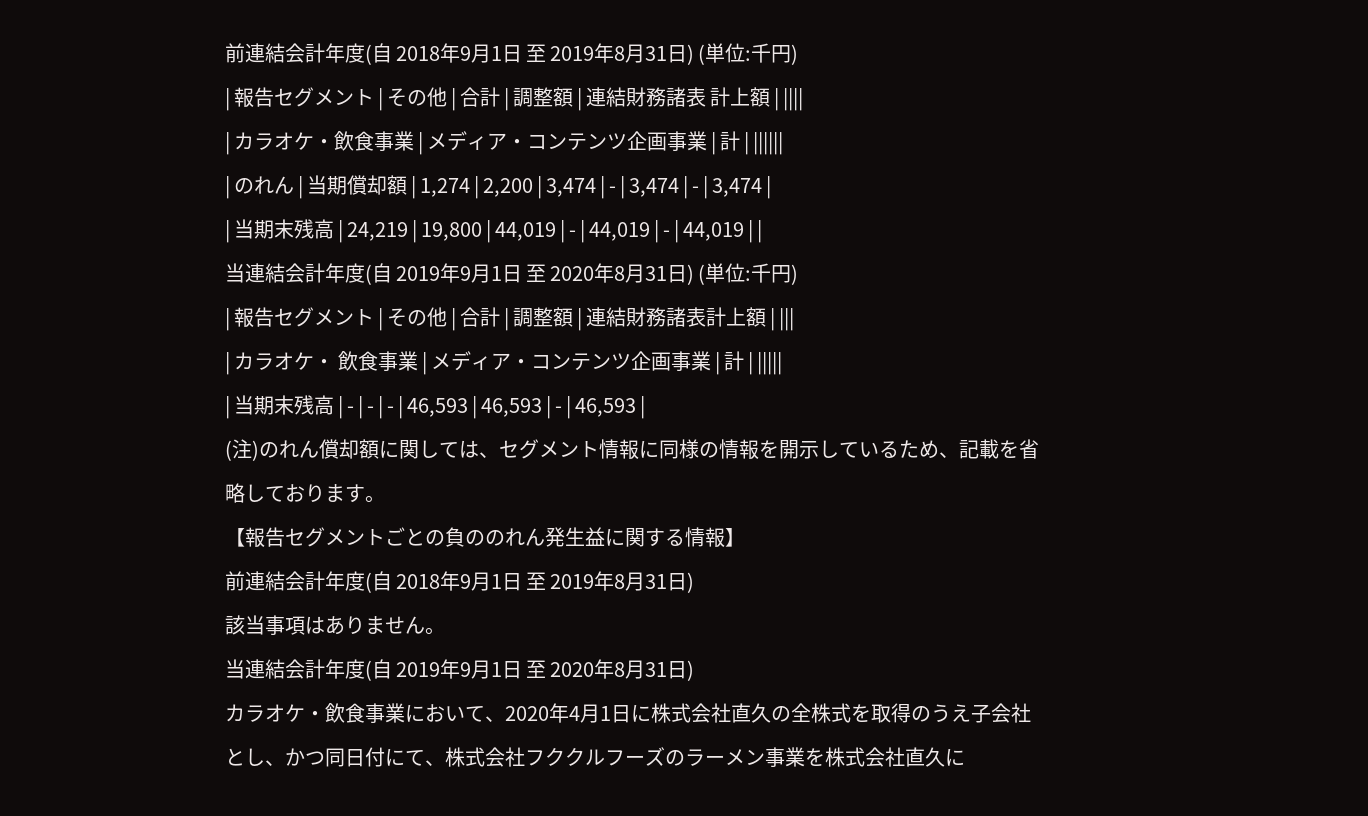前連結会計年度(自 2018年9月1日 至 2019年8月31日) (単位:千円)
| 報告セグメント | その他 | 合計 | 調整額 | 連結財務諸表 計上額 | ||||
| カラオケ・飲食事業 | メディア・コンテンツ企画事業 | 計 | ||||||
| のれん | 当期償却額 | 1,274 | 2,200 | 3,474 | - | 3,474 | - | 3,474 |
| 当期末残高 | 24,219 | 19,800 | 44,019 | - | 44,019 | - | 44,019 | |
当連結会計年度(自 2019年9月1日 至 2020年8月31日) (単位:千円)
| 報告セグメント | その他 | 合計 | 調整額 | 連結財務諸表計上額 | |||
| カラオケ・ 飲食事業 | メディア・コンテンツ企画事業 | 計 | |||||
| 当期末残高 | - | - | - | 46,593 | 46,593 | - | 46,593 |
(注)のれん償却額に関しては、セグメント情報に同様の情報を開示しているため、記載を省略しております。
【報告セグメントごとの負ののれん発生益に関する情報】
前連結会計年度(自 2018年9月1日 至 2019年8月31日)
該当事項はありません。
当連結会計年度(自 2019年9月1日 至 2020年8月31日)
カラオケ・飲食事業において、2020年4月1日に株式会社直久の全株式を取得のうえ子会社とし、かつ同日付にて、株式会社フククルフーズのラーメン事業を株式会社直久に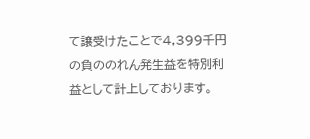て譲受けたことで4,399千円の負ののれん発生益を特別利益として計上しております。